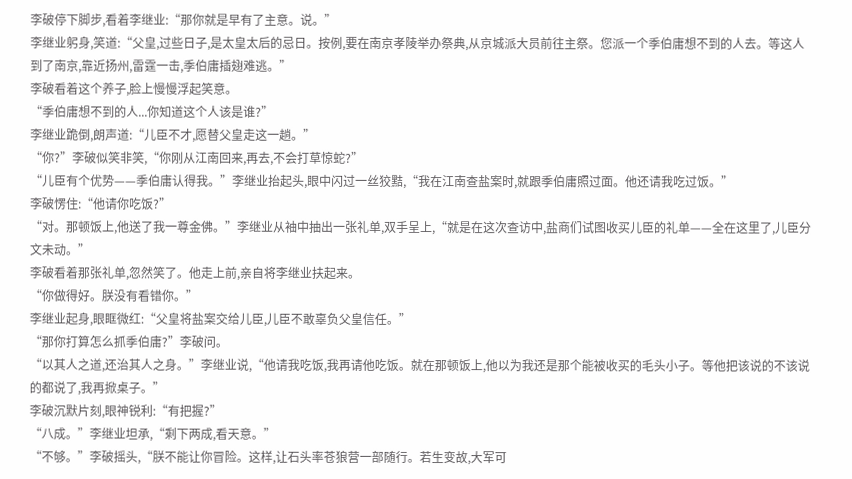李破停下脚步,看着李继业:“那你就是早有了主意。说。”
李继业躬身,笑道:“父皇,过些日子,是太皇太后的忌日。按例,要在南京孝陵举办祭典,从京城派大员前往主祭。您派一个季伯庸想不到的人去。等这人到了南京,靠近扬州,雷霆一击,季伯庸插翅难逃。”
李破看着这个养子,脸上慢慢浮起笑意。
“季伯庸想不到的人...你知道这个人该是谁?”
李继业跪倒,朗声道:“儿臣不才,愿替父皇走这一趟。”
“你?”李破似笑非笑,“你刚从江南回来,再去,不会打草惊蛇?”
“儿臣有个优势——季伯庸认得我。”李继业抬起头,眼中闪过一丝狡黠,“我在江南查盐案时,就跟季伯庸照过面。他还请我吃过饭。”
李破愣住:“他请你吃饭?”
“对。那顿饭上,他送了我一尊金佛。”李继业从袖中抽出一张礼单,双手呈上,“就是在这次查访中,盐商们试图收买儿臣的礼单——全在这里了,儿臣分文未动。”
李破看着那张礼单,忽然笑了。他走上前,亲自将李继业扶起来。
“你做得好。朕没有看错你。”
李继业起身,眼眶微红:“父皇将盐案交给儿臣,儿臣不敢辜负父皇信任。”
“那你打算怎么抓季伯庸?”李破问。
“以其人之道,还治其人之身。”李继业说,“他请我吃饭,我再请他吃饭。就在那顿饭上,他以为我还是那个能被收买的毛头小子。等他把该说的不该说的都说了,我再掀桌子。”
李破沉默片刻,眼神锐利:“有把握?”
“八成。”李继业坦承,“剩下两成,看天意。”
“不够。”李破摇头,“朕不能让你冒险。这样,让石头率苍狼营一部随行。若生变故,大军可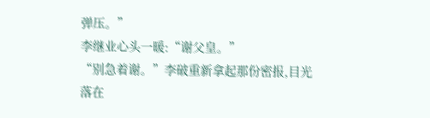弹压。”
李继业心头一暖:“谢父皇。”
“别急着谢。”李破重新拿起那份密报,目光落在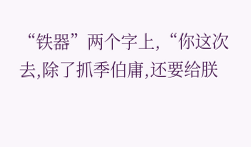“铁器”两个字上,“你这次去,除了抓季伯庸,还要给朕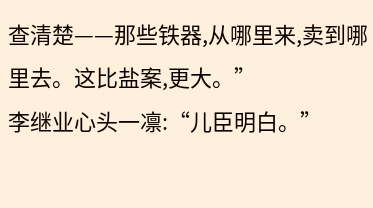查清楚——那些铁器,从哪里来,卖到哪里去。这比盐案,更大。”
李继业心头一凛:“儿臣明白。”